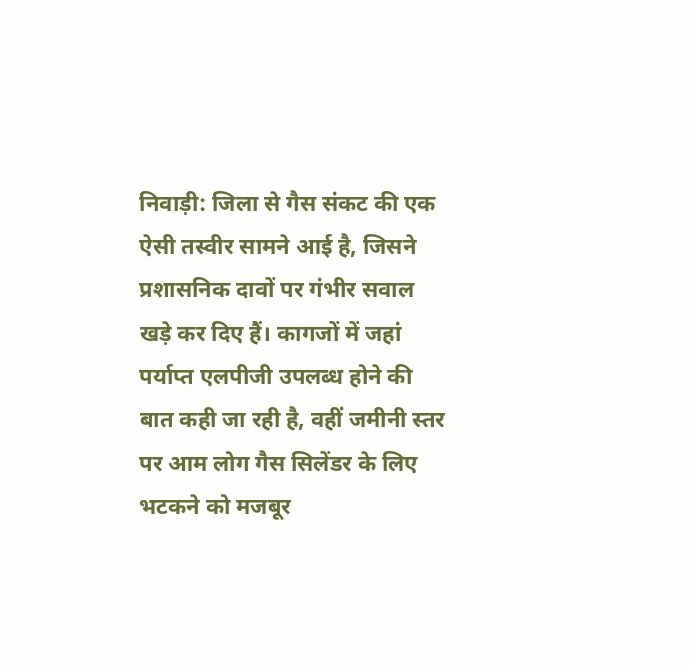निवाड़ी: जिला से गैस संकट की एक ऐसी तस्वीर सामने आई है, जिसने प्रशासनिक दावों पर गंभीर सवाल खड़े कर दिए हैं। कागजों में जहां पर्याप्त एलपीजी उपलब्ध होने की बात कही जा रही है, वहीं जमीनी स्तर पर आम लोग गैस सिलेंडर के लिए भटकने को मजबूर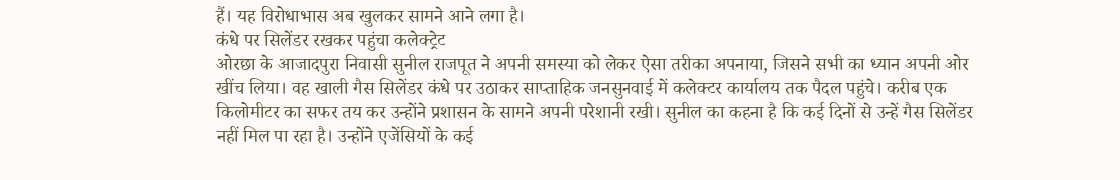हैं। यह विरोधाभास अब खुलकर सामने आने लगा है।
कंधे पर सिलेंडर रखकर पहुंचा कलेक्ट्रेट
ओरछा के आजादपुरा निवासी सुनील राजपूत ने अपनी समस्या को लेकर ऐसा तरीका अपनाया, जिसने सभी का ध्यान अपनी ओर खींच लिया। वह खाली गैस सिलेंडर कंधे पर उठाकर साप्ताहिक जनसुनवाई में कलेक्टर कार्यालय तक पैदल पहुंचे। करीब एक किलोमीटर का सफर तय कर उन्होंने प्रशासन के सामने अपनी परेशानी रखी। सुनील का कहना है कि कई दिनों से उन्हें गैस सिलेंडर नहीं मिल पा रहा है। उन्होंने एजेंसियों के कई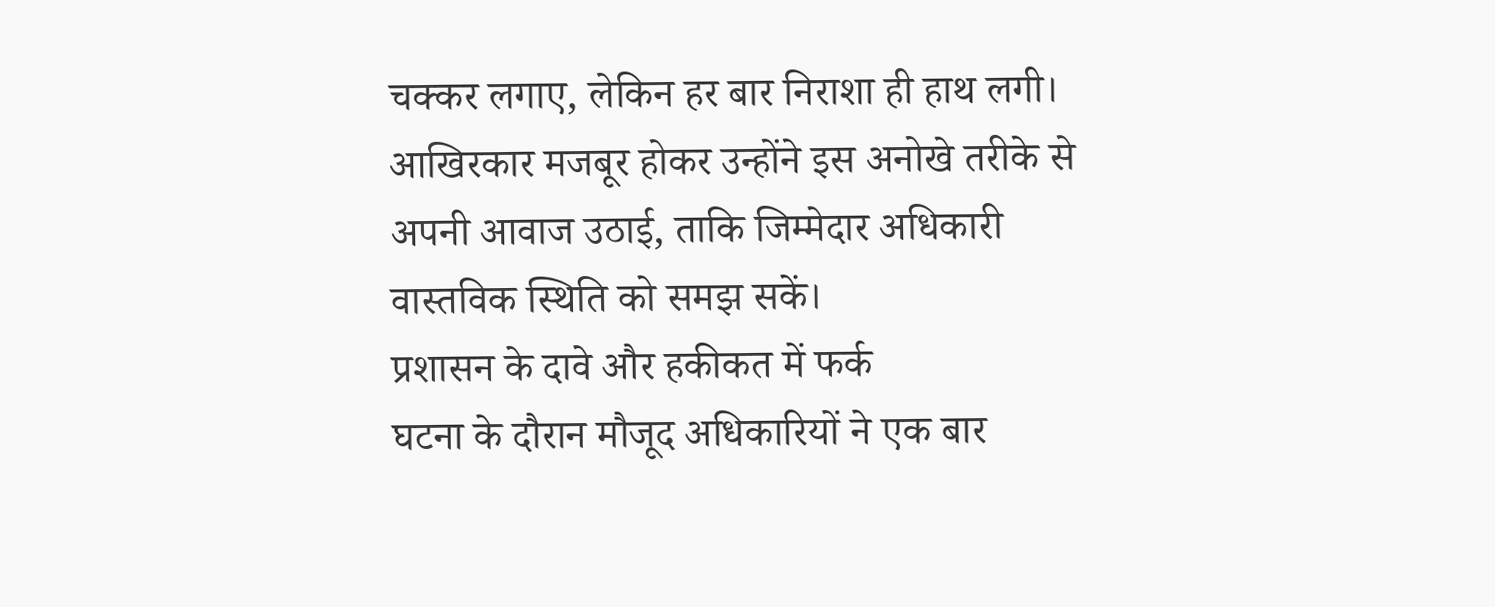चक्कर लगाए, लेकिन हर बार निराशा ही हाथ लगी। आखिरकार मजबूर होकर उन्होंने इस अनोखे तरीके से अपनी आवाज उठाई, ताकि जिम्मेदार अधिकारी वास्तविक स्थिति को समझ सकें।
प्रशासन के दावे और हकीकत में फर्क
घटना के दौरान मौजूद अधिकारियों ने एक बार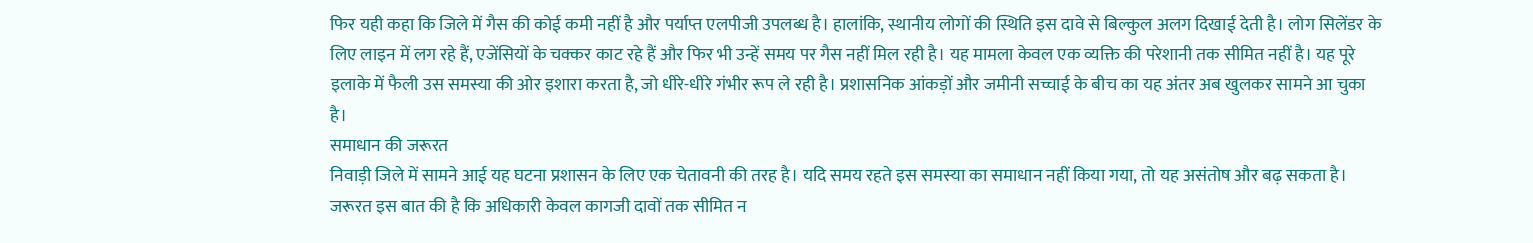फिर यही कहा कि जिले में गैस की कोई कमी नहीं है और पर्याप्त एलपीजी उपलब्ध है। हालांकि, स्थानीय लोगों की स्थिति इस दावे से बिल्कुल अलग दिखाई देती है। लोग सिलेंडर के लिए लाइन में लग रहे हैं, एजेंसियों के चक्कर काट रहे हैं और फिर भी उन्हें समय पर गैस नहीं मिल रही है। यह मामला केवल एक व्यक्ति की परेशानी तक सीमित नहीं है। यह पूरे इलाके में फैली उस समस्या की ओर इशारा करता है, जो धीरे-धीरे गंभीर रूप ले रही है। प्रशासनिक आंकड़ों और जमीनी सच्चाई के बीच का यह अंतर अब खुलकर सामने आ चुका है।
समाधान की जरूरत
निवाड़ी जिले में सामने आई यह घटना प्रशासन के लिए एक चेतावनी की तरह है। यदि समय रहते इस समस्या का समाधान नहीं किया गया, तो यह असंतोष और बढ़ सकता है। जरूरत इस बात की है कि अधिकारी केवल कागजी दावों तक सीमित न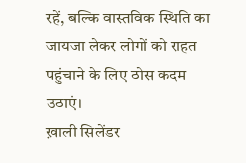रहें, बल्कि वास्तविक स्थिति का जायजा लेकर लोगों को राहत पहुंचाने के लिए ठोस कदम उठाएं।
ख़ाली सिलेंडर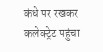कंधे पर रखकर कलेक्ट्रेट पहुंचा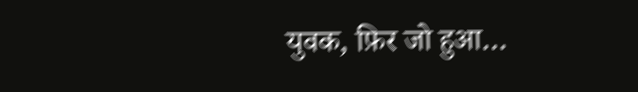युवक, फ़िर जो हुआ…